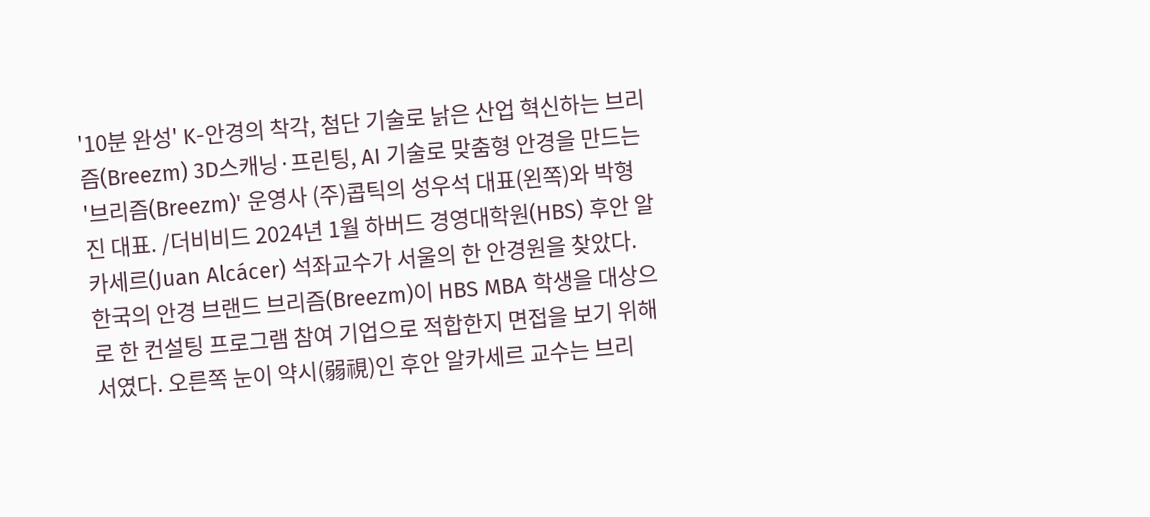'10분 완성' K-안경의 착각, 첨단 기술로 낡은 산업 혁신하는 브리즘(Breezm) 3D스캐닝·프린팅, AI 기술로 맞춤형 안경을 만드는 '브리즘(Breezm)' 운영사 (주)콥틱의 성우석 대표(왼쪽)와 박형진 대표. /더비비드 2024년 1월 하버드 경영대학원(HBS) 후안 알카세르(Juan Alcácer) 석좌교수가 서울의 한 안경원을 찾았다. 한국의 안경 브랜드 브리즘(Breezm)이 HBS MBA 학생을 대상으로 한 컨설팅 프로그램 참여 기업으로 적합한지 면접을 보기 위해서였다. 오른쪽 눈이 약시(弱視)인 후안 알카세르 교수는 브리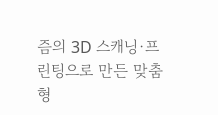즘의 3D 스캐닝·프린팅으로 만든 맞춤형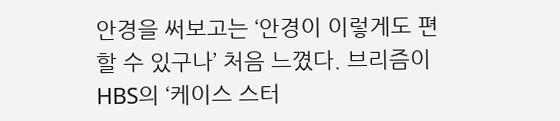안경을 써보고는 ‘안경이 이렇게도 편할 수 있구나’ 처음 느꼈다. 브리즘이 HBS의 ‘케이스 스터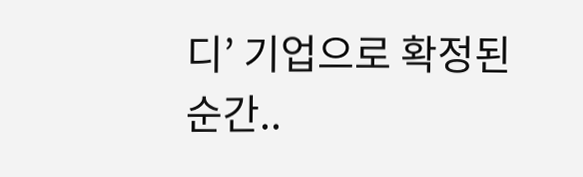디’ 기업으로 확정된 순간..